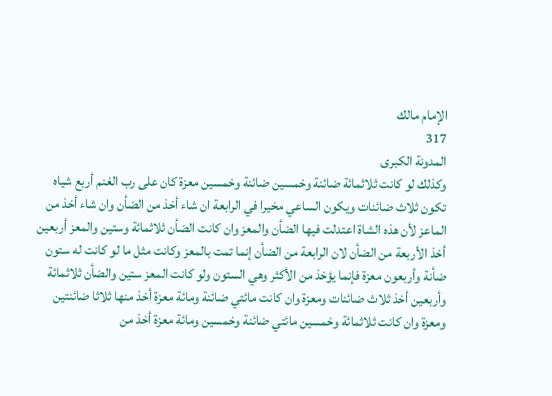الإمام مالك
317
المدونة الكبرى
وكذلك لو كانت ثلاثمائة ضائنة وخمسين ضائنة وخمسين معزة كان على رب الغنم أربع شياه تكون ثلاث ضائنات ويكون الساعي مخيرا في الرابعة ان شاء أخذ من الضأن وان شاء أخذ من الماعز لأن هذه الشاة اعتدلت فيها الضأن والمعز وان كانت الضأن ثلاثمائة وستين والمعز أربعين أخذ الأربعة من الضأن لان الرابعة من الضأن إنما تمت بالمعز وكانت مثل ما لو كانت له ستون ضأنة وأربعون معزة فإنما يؤخذ من الأكثر وهي الستون ولو كانت المعز ستين والضأن ثلاثمائة وأربعين أخذ ثلاث ضائنات ومعزة وان كانت مائتي ضائنة ومائة معزة أخذ منها ثلاثا ضائنتين ومعزة وان كانت ثلاثمائة وخمسين مائتي ضائنة وخمسين ومائة معزة أخذ من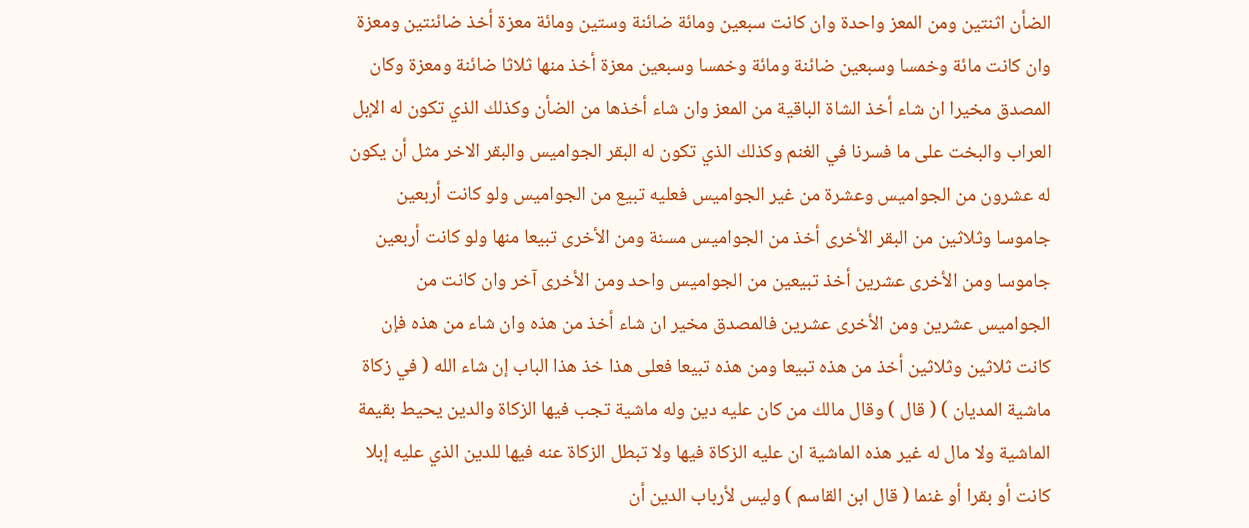الضأن اثنتين ومن المعز واحدة وان كانت سبعين ومائة ضائنة وستين ومائة معزة أخذ ضائنتين ومعزة وان كانت مائة وخمسا وسبعين ضائنة ومائة وخمسا وسبعين معزة أخذ منها ثلاثا ضائنة ومعزة وكان المصدق مخيرا ان شاء أخذ الشاة الباقية من المعز وان شاء أخذها من الضأن وكذلك الذي تكون له الإبل العراب والبخت على ما فسرنا في الغنم وكذلك الذي تكون له البقر الجواميس والبقر الاخر مثل أن يكون له عشرون من الجواميس وعشرة من غير الجواميس فعليه تبيع من الجواميس ولو كانت أربعين جاموسا وثلاثين من البقر الأخرى أخذ من الجواميس مسنة ومن الأخرى تبيعا منها ولو كانت أربعين جاموسا ومن الأخرى عشرين أخذ تبيعين من الجواميس واحد ومن الأخرى آخر وان كانت من الجواميس عشرين ومن الأخرى عشرين فالمصدق مخير ان شاء أخذ من هذه وان شاء من هذه فإن كانت ثلاثين وثلاثين أخذ من هذه تبيعا ومن هذه تبيعا فعلى هذا خذ هذا الباب إن شاء الله ( في زكاة ماشية المديان ) ( قال ) وقال مالك من كان عليه دين وله ماشية تجب فيها الزكاة والدين يحيط بقيمة الماشية ولا مال له غير هذه الماشية ان عليه الزكاة فيها ولا تبطل الزكاة عنه فيها للدين الذي عليه إبلا كانت أو بقرا أو غنما ( قال ابن القاسم ) وليس لأرباب الدين أن